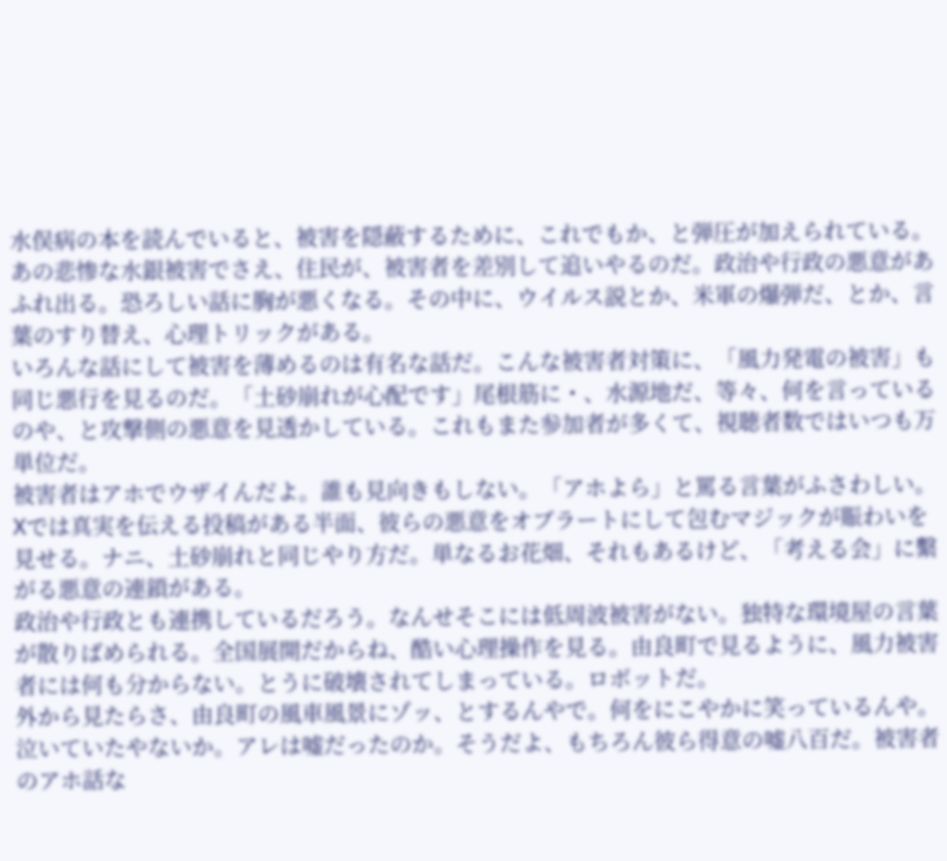水俣病の本を読んでいると、被害を隠蔽するために、これでもか、と弾圧が加えられている。あの悲惨な水銀被害でさえ、住民が、被害者を差別して追いやるのだ。政治や行政の悪意があふれ出る。恐ろしい話に胸が悪くなる。その中に、ウイルス説とか、米軍の爆弾だ、とか、言葉のすり替え、心理トリックがある。
いろんな話にして被害を薄めるのは有名な話だ。こんな被害者対策に、「風力発電の被害」も同じ悪行を見るのだ。「土砂崩れが心配です」尾根筋に・、水源地だ、等々、何を言っているのや、と攻撃側の悪意を見透かしている。これもまた参加者が多くて、視聴者数ではいつも万単位だ。
被害者はアホでウザイんだよ。誰も見向きもしない。「アホよら」と罵る言葉がふさわしい。Xでは真実を伝える投稿がある半面、彼らの悪意をオブラートにして包むマジックが賑わいを見せる。ナニ、土砂崩れと同じやり方だ。単なるお花畑、それもあるけど、「考える会」に繫がる悪意の連鎖がある。
政治や行政とも連携しているだろう。なんせそこには低周波被害がない。独特な環境屋の言葉が散りばめられる。全国展開だからね、酷い心理操作を見る。由良町で見るように、風力被害者には何も分からない。とうに破壊されてしまっている。ロボットだ。
外から見たらさ、由良町の風車風景にゾッ、とするんやで。何をにこやかに笑っているんや。泣いていたやないか。アレは嘘だったのか。そうだよ、もちろん彼ら得意の嘘八百だ。被害者のアホ話な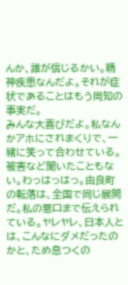んか、誰が信じるかい。精神疾患なんだよ。それが症状であることはもう周知の事実だ。
みんな大喜びだよ。私なんかアホにされまくりで、一緒に笑って合わせている。被害など聞いたこともない。わっはっはっ。由良町の転落は、全国で同じ展開だ。私の悪口まで伝えられている。ヤレヤレ、日本人とは、こんなにダメだったのかと、ため息つくの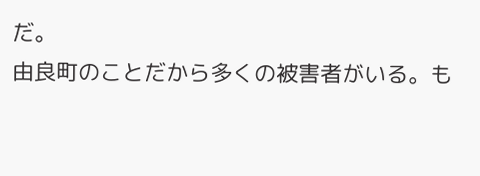だ。
由良町のことだから多くの被害者がいる。も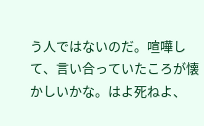う人ではないのだ。喧嘩して、言い合っていたころが懐かしいかな。はよ死ねよ、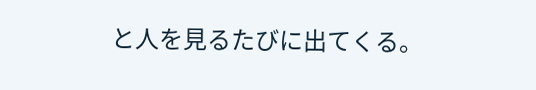と人を見るたびに出てくる。